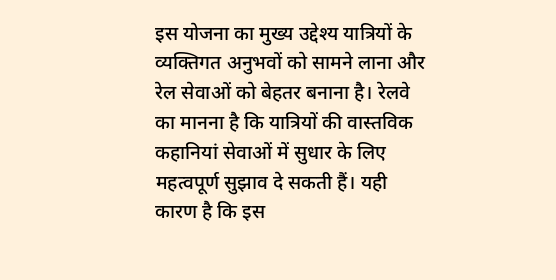इस योजना का मुख्य उद्देश्य यात्रियों के व्यक्तिगत अनुभवों को सामने लाना और रेल सेवाओं को बेहतर बनाना है। रेलवे का मानना है कि यात्रियों की वास्तविक कहानियां सेवाओं में सुधार के लिए महत्वपूर्ण सुझाव दे सकती हैं। यही कारण है कि इस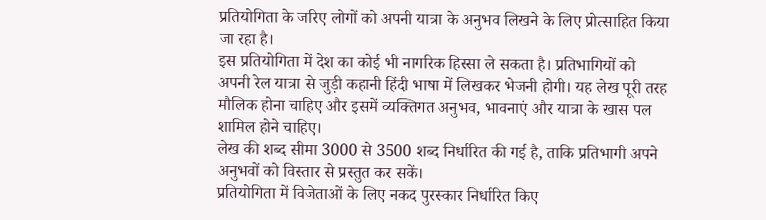प्रतियोगिता के जरिए लोगों को अपनी यात्रा के अनुभव लिखने के लिए प्रोत्साहित किया जा रहा है।
इस प्रतियोगिता में देश का कोई भी नागरिक हिस्सा ले सकता है। प्रतिभागियों को अपनी रेल यात्रा से जुड़ी कहानी हिंदी भाषा में लिखकर भेजनी होगी। यह लेख पूरी तरह मौलिक होना चाहिए और इसमें व्यक्तिगत अनुभव, भावनाएं और यात्रा के खास पल शामिल होने चाहिए।
लेख की शब्द सीमा 3000 से 3500 शब्द निर्धारित की गई है, ताकि प्रतिभागी अपने अनुभवों को विस्तार से प्रस्तुत कर सकें।
प्रतियोगिता में विजेताओं के लिए नकद पुरस्कार निर्धारित किए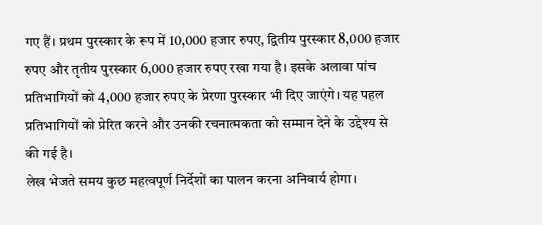गए हैं। प्रथम पुरस्कार के रूप में 10,000 हजार रुपए, द्वितीय पुरस्कार 8,000 हजार रुपए और तृतीय पुरस्कार 6,000 हजार रुपए रखा गया है। इसके अलावा पांच प्रतिभागियों को 4,000 हजार रुपए के प्रेरणा पुरस्कार भी दिए जाएंगे। यह पहल प्रतिभागियों को प्रेरित करने और उनकी रचनात्मकता को सम्मान देने के उद्देश्य से की गई है।
लेख भेजते समय कुछ महत्वपूर्ण निर्देशों का पालन करना अनिवार्य होगा।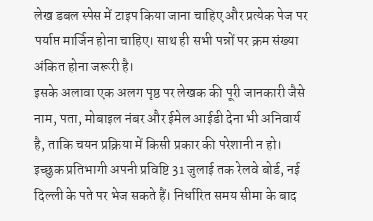लेख डबल स्पेस में टाइप किया जाना चाहिए और प्रत्येक पेज पर पर्याप्त मार्जिन होना चाहिए। साथ ही सभी पन्नों पर क्रम संख्या अंकित होना जरूरी है।
इसके अलावा एक अलग पृष्ठ पर लेखक की पूरी जानकारी जैसे नाम, पता, मोबाइल नंबर और ईमेल आईडी देना भी अनिवार्य है, ताकि चयन प्रक्रिया में किसी प्रकार की परेशानी न हो।
इच्छुक प्रतिभागी अपनी प्रविष्टि 31 जुलाई तक रेलवे बोर्ड, नई दिल्ली के पते पर भेज सकते हैं। निर्धारित समय सीमा के बाद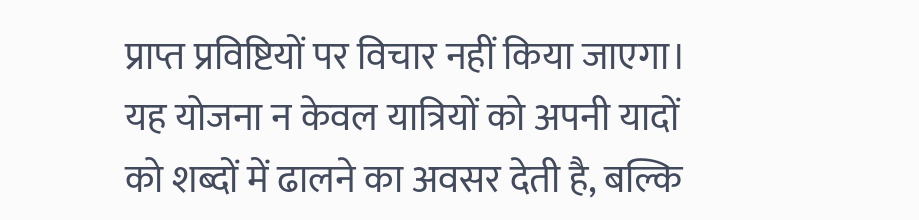प्राप्त प्रविष्टियों पर विचार नहीं किया जाएगा।
यह योजना न केवल यात्रियों को अपनी यादों को शब्दों में ढालने का अवसर देती है, बल्कि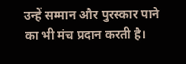उन्हें सम्मान और पुरस्कार पाने का भी मंच प्रदान करती है।